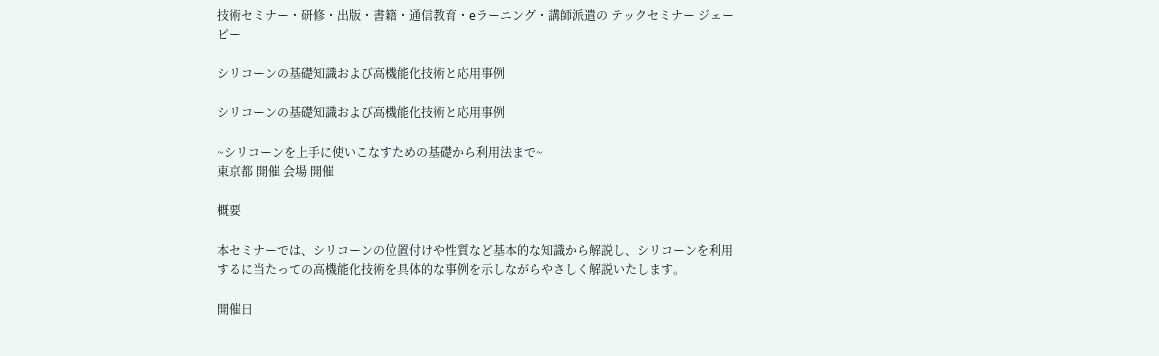技術セミナー・研修・出版・書籍・通信教育・eラーニング・講師派遣の テックセミナー ジェーピー

シリコーンの基礎知識および高機能化技術と応用事例

シリコーンの基礎知識および高機能化技術と応用事例

~シリコーンを上手に使いこなすための基礎から利用法まで~
東京都 開催 会場 開催

概要

本セミナーでは、シリコーンの位置付けや性質など基本的な知識から解説し、シリコーンを利用するに当たっての高機能化技術を具体的な事例を示しながらやさしく解説いたします。

開催日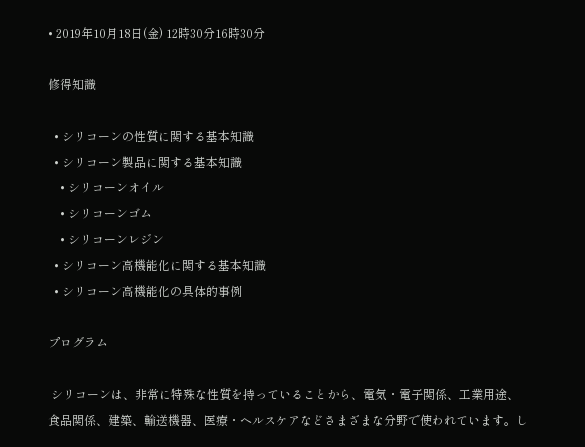• 2019年10月18日(金) 12時30分16時30分

修得知識

  • シリコーンの性質に関する基本知識
  • シリコーン製品に関する基本知識
    • シリコーンオイル
    • シリコーンゴム
    • シリコーンレジン
  • シリコーン高機能化に関する基本知識
  • シリコーン高機能化の具体的事例

プログラム

 シリコーンは、非常に特殊な性質を持っていることから、電気・電子関係、工業用途、食品関係、建築、輸送機器、医療・ヘルスケアなどさまざまな分野で使われています。し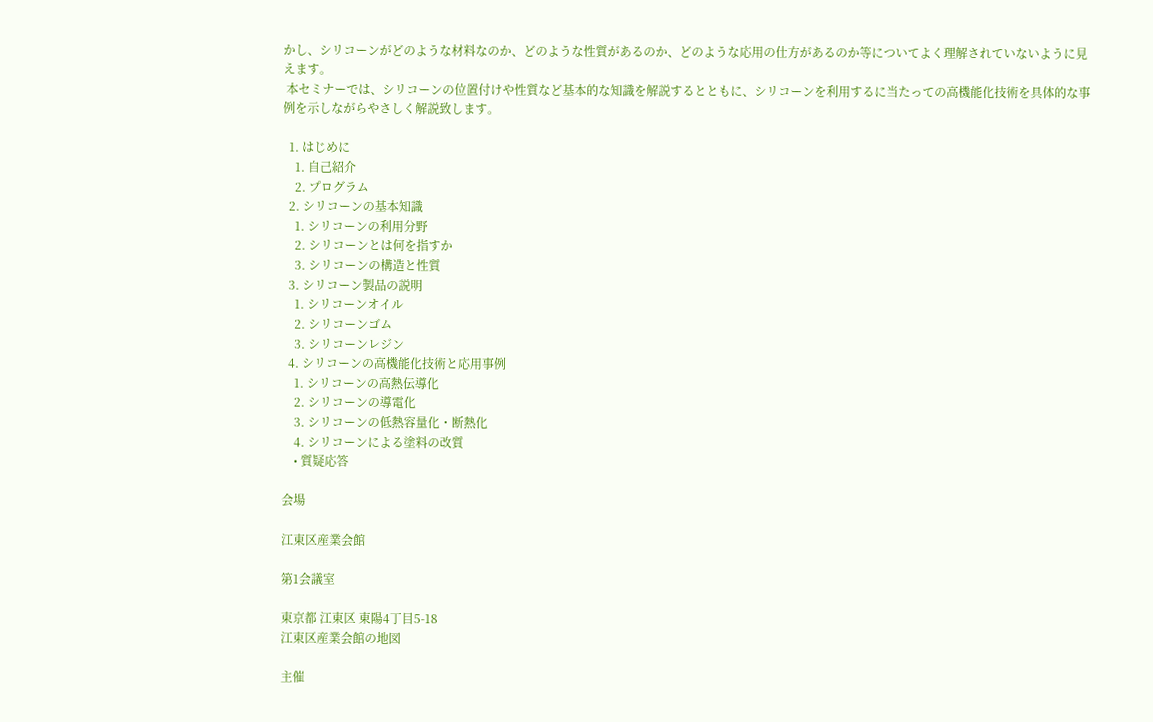かし、シリコーンがどのような材料なのか、どのような性質があるのか、どのような応用の仕方があるのか等についてよく理解されていないように見えます。
 本セミナーでは、シリコーンの位置付けや性質など基本的な知識を解説するとともに、シリコーンを利用するに当たっての高機能化技術を具体的な事例を示しながらやさしく解説致します。

  1. はじめに
    1. 自己紹介
    2. プログラム
  2. シリコーンの基本知識
    1. シリコーンの利用分野
    2. シリコーンとは何を指すか
    3. シリコーンの構造と性質
  3. シリコーン製品の説明
    1. シリコーンオイル
    2. シリコーンゴム
    3. シリコーンレジン
  4. シリコーンの高機能化技術と応用事例
    1. シリコーンの高熱伝導化
    2. シリコーンの導電化
    3. シリコーンの低熱容量化・断熱化
    4. シリコーンによる塗料の改質
    • 質疑応答

会場

江東区産業会館

第1会議室

東京都 江東区 東陽4丁目5-18
江東区産業会館の地図

主催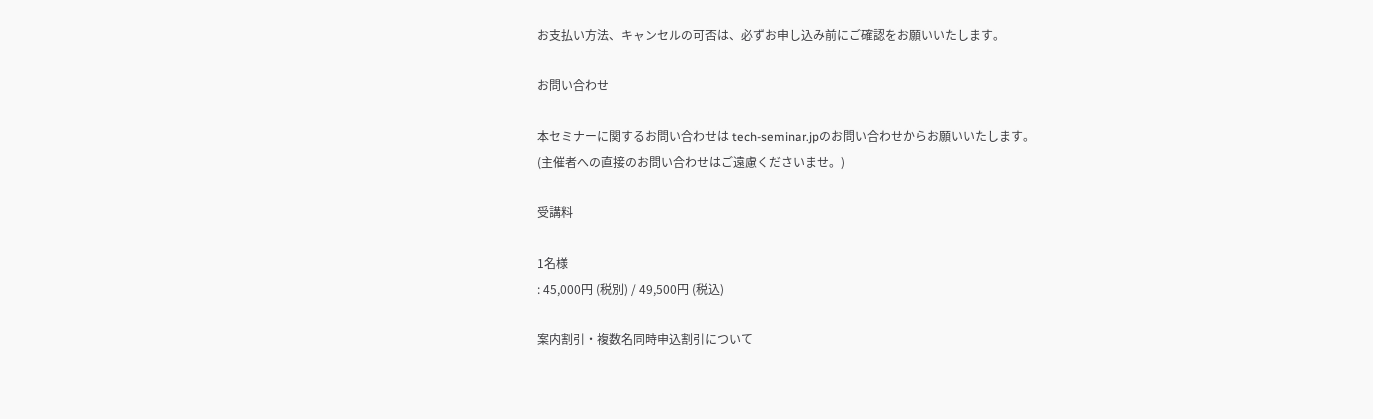お支払い方法、キャンセルの可否は、必ずお申し込み前にご確認をお願いいたします。

お問い合わせ

本セミナーに関するお問い合わせは tech-seminar.jpのお問い合わせからお願いいたします。
(主催者への直接のお問い合わせはご遠慮くださいませ。)

受講料

1名様
: 45,000円 (税別) / 49,500円 (税込)

案内割引・複数名同時申込割引について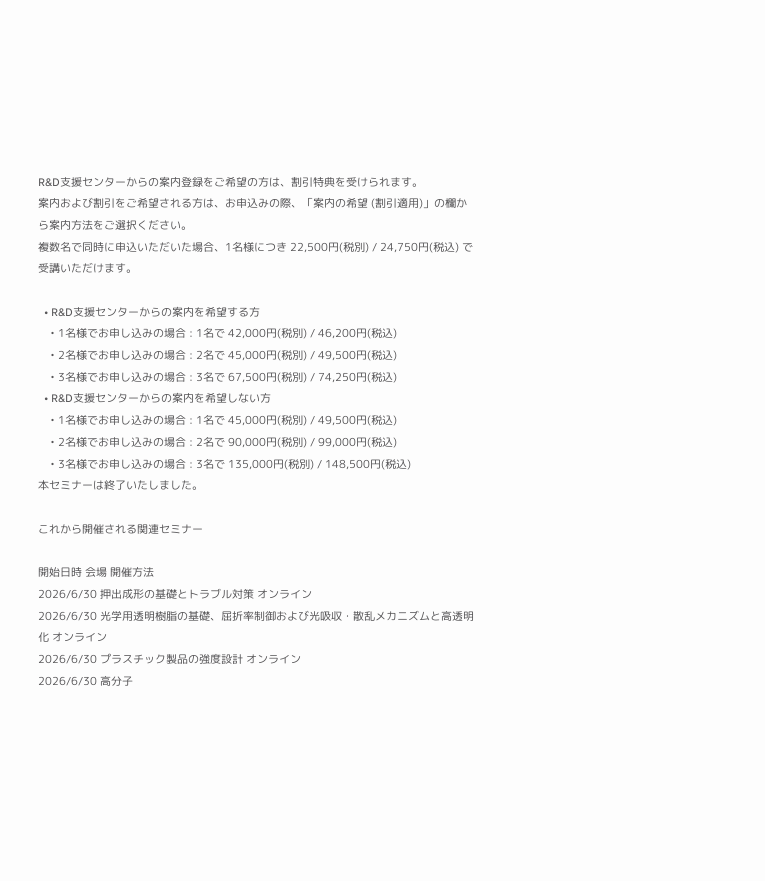R&D支援センターからの案内登録をご希望の方は、割引特典を受けられます。
案内および割引をご希望される方は、お申込みの際、「案内の希望 (割引適用)」の欄から案内方法をご選択ください。
複数名で同時に申込いただいた場合、1名様につき 22,500円(税別) / 24,750円(税込) で受講いただけます。

  • R&D支援センターからの案内を希望する方
    • 1名様でお申し込みの場合 : 1名で 42,000円(税別) / 46,200円(税込)
    • 2名様でお申し込みの場合 : 2名で 45,000円(税別) / 49,500円(税込)
    • 3名様でお申し込みの場合 : 3名で 67,500円(税別) / 74,250円(税込)
  • R&D支援センターからの案内を希望しない方
    • 1名様でお申し込みの場合 : 1名で 45,000円(税別) / 49,500円(税込)
    • 2名様でお申し込みの場合 : 2名で 90,000円(税別) / 99,000円(税込)
    • 3名様でお申し込みの場合 : 3名で 135,000円(税別) / 148,500円(税込)
本セミナーは終了いたしました。

これから開催される関連セミナー

開始日時 会場 開催方法
2026/6/30 押出成形の基礎とトラブル対策 オンライン
2026/6/30 光学用透明樹脂の基礎、屈折率制御および光吸収・散乱メカニズムと高透明化 オンライン
2026/6/30 プラスチック製品の強度設計 オンライン
2026/6/30 高分子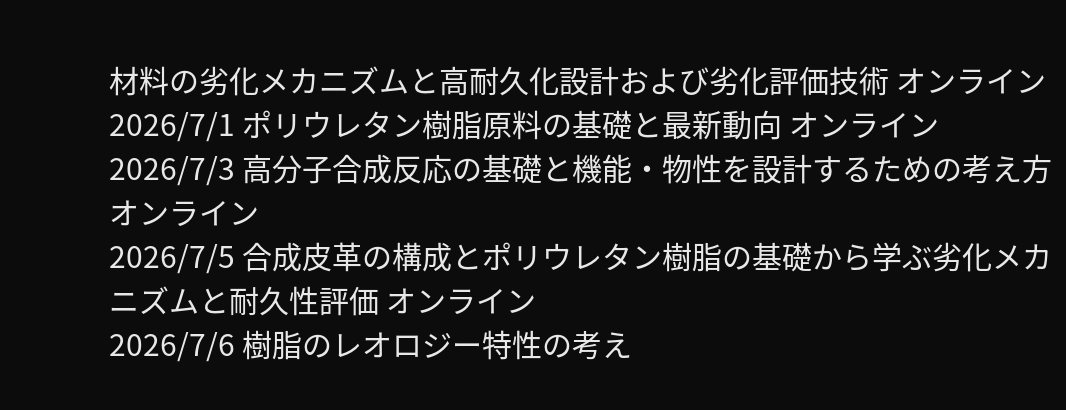材料の劣化メカニズムと高耐久化設計および劣化評価技術 オンライン
2026/7/1 ポリウレタン樹脂原料の基礎と最新動向 オンライン
2026/7/3 高分子合成反応の基礎と機能・物性を設計するための考え方 オンライン
2026/7/5 合成皮革の構成とポリウレタン樹脂の基礎から学ぶ劣化メカニズムと耐久性評価 オンライン
2026/7/6 樹脂のレオロジー特性の考え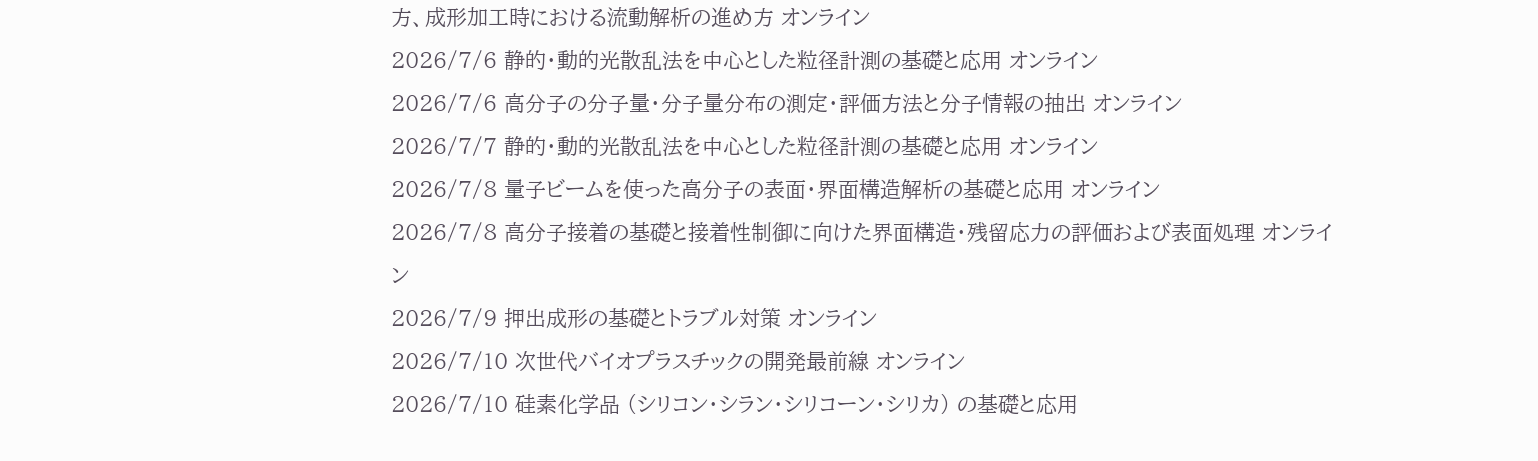方、成形加工時における流動解析の進め方 オンライン
2026/7/6 静的・動的光散乱法を中心とした粒径計測の基礎と応用 オンライン
2026/7/6 高分子の分子量・分子量分布の測定・評価方法と分子情報の抽出 オンライン
2026/7/7 静的・動的光散乱法を中心とした粒径計測の基礎と応用 オンライン
2026/7/8 量子ビームを使った高分子の表面・界面構造解析の基礎と応用 オンライン
2026/7/8 高分子接着の基礎と接着性制御に向けた界面構造・残留応力の評価および表面処理 オンライン
2026/7/9 押出成形の基礎とトラブル対策 オンライン
2026/7/10 次世代バイオプラスチックの開発最前線 オンライン
2026/7/10 硅素化学品 (シリコン・シラン・シリコーン・シリカ) の基礎と応用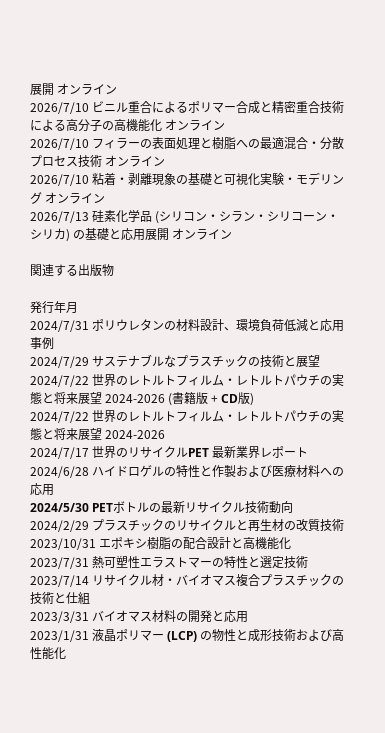展開 オンライン
2026/7/10 ビニル重合によるポリマー合成と精密重合技術による高分子の高機能化 オンライン
2026/7/10 フィラーの表面処理と樹脂への最適混合・分散プロセス技術 オンライン
2026/7/10 粘着・剥離現象の基礎と可視化実験・モデリング オンライン
2026/7/13 硅素化学品 (シリコン・シラン・シリコーン・シリカ) の基礎と応用展開 オンライン

関連する出版物

発行年月
2024/7/31 ポリウレタンの材料設計、環境負荷低減と応用事例
2024/7/29 サステナブルなプラスチックの技術と展望
2024/7/22 世界のレトルトフィルム・レトルトパウチの実態と将来展望 2024-2026 (書籍版 + CD版)
2024/7/22 世界のレトルトフィルム・レトルトパウチの実態と将来展望 2024-2026
2024/7/17 世界のリサイクルPET 最新業界レポート
2024/6/28 ハイドロゲルの特性と作製および医療材料への応用
2024/5/30 PETボトルの最新リサイクル技術動向
2024/2/29 プラスチックのリサイクルと再生材の改質技術
2023/10/31 エポキシ樹脂の配合設計と高機能化
2023/7/31 熱可塑性エラストマーの特性と選定技術
2023/7/14 リサイクル材・バイオマス複合プラスチックの技術と仕組
2023/3/31 バイオマス材料の開発と応用
2023/1/31 液晶ポリマー (LCP) の物性と成形技術および高性能化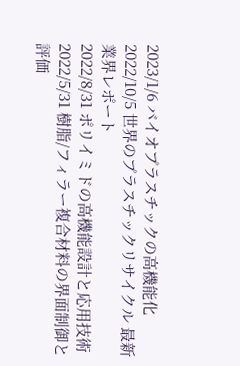2023/1/6 バイオプラスチックの高機能化
2022/10/5 世界のプラスチックリサイクル 最新業界レポート
2022/8/31 ポリイミドの高機能設計と応用技術
2022/5/31 樹脂/フィラー複合材料の界面制御と評価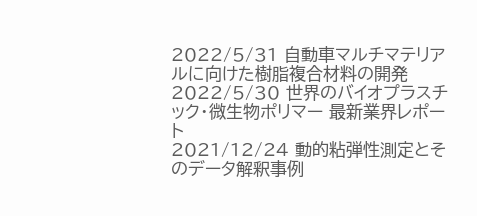2022/5/31 自動車マルチマテリアルに向けた樹脂複合材料の開発
2022/5/30 世界のバイオプラスチック・微生物ポリマー 最新業界レポート
2021/12/24 動的粘弾性測定とそのデータ解釈事例